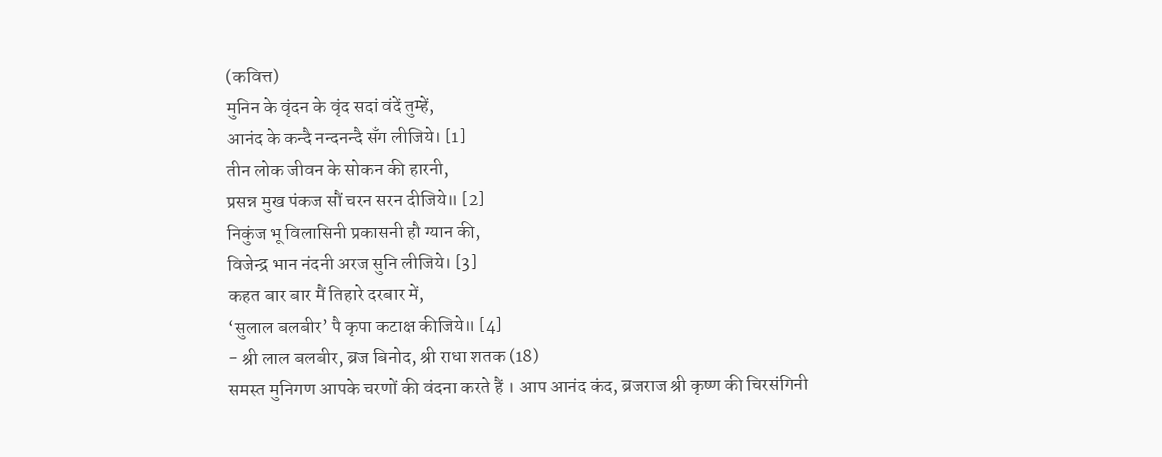(कवित्त)
मुनिन के वृंदन के वृंद सदां वंदें तुम्हें,
आनंद के कन्दै नन्दनन्दै सँग लीजिये। [1]
तीन लोक जीवन के सोकन की हारनी,
प्रसन्न मुख पंकज सौं चरन सरन दीजिये॥ [2]
निकुंज भू विलासिनी प्रकासनी हौ ग्यान की,
विजेन्द्र भान नंदनी अरज सुनि लीजिये। [3]
कहत बार बार मैं तिहारे दरबार में,
‘सुलाल बलबीर’ पै कृपा कटाक्ष कीजिये॥ [4]
- श्री लाल बलबीर, ब्रज बिनोद, श्री राधा शतक (18)
समस्त मुनिगण आपके चरणों की वंदना करते हैं । आप आनंद कंद, ब्रजराज श्री कृष्ण की चिरसंगिनी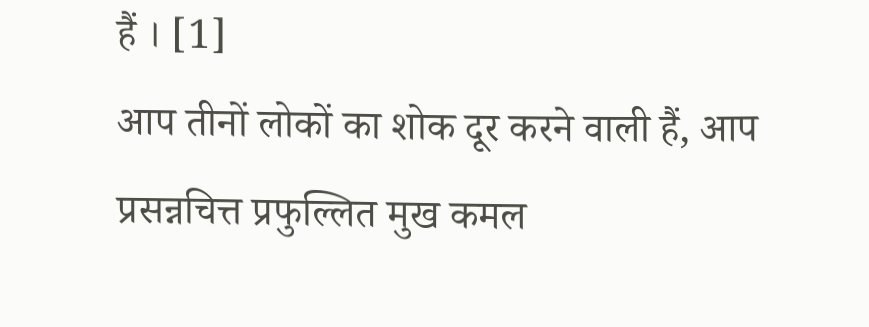हैं । [1]
आप तीनों लोकों का शोक दूर करने वाली हैं, आप प्रसन्नचित्त प्रफुल्लित मुख कमल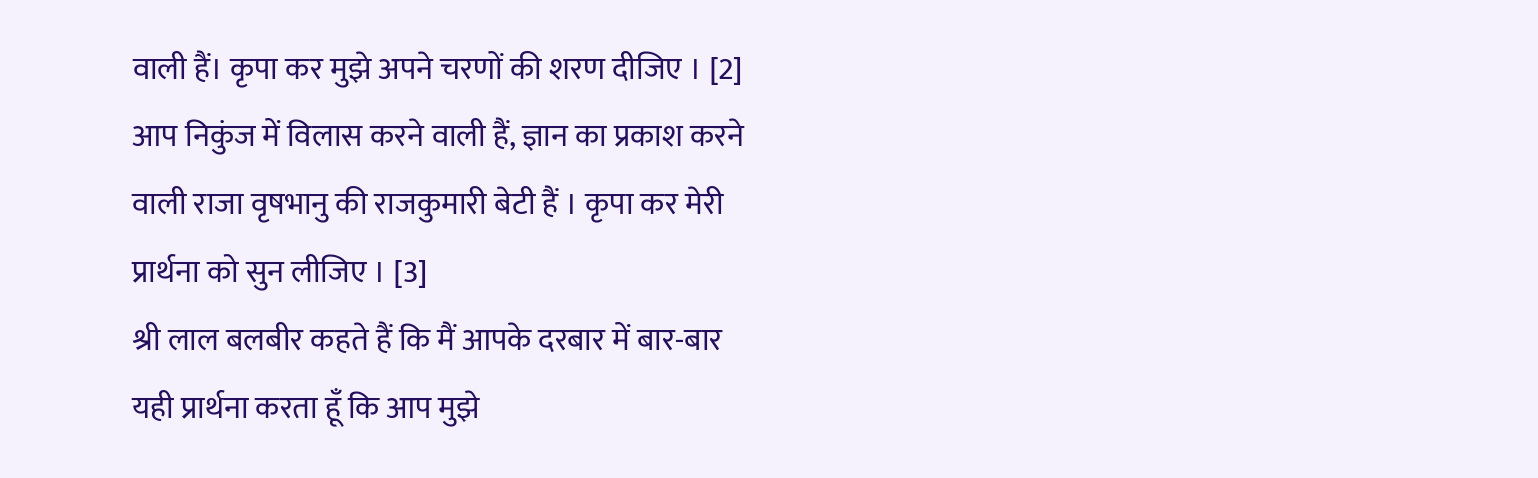वाली हैं। कृपा कर मुझे अपने चरणों की शरण दीजिए । [2]
आप निकुंज में विलास करने वाली हैं, ज्ञान का प्रकाश करने वाली राजा वृषभानु की राजकुमारी बेटी हैं । कृपा कर मेरी प्रार्थना को सुन लीजिए । [3]
श्री लाल बलबीर कहते हैं कि मैं आपके दरबार में बार-बार यही प्रार्थना करता हूँ कि आप मुझे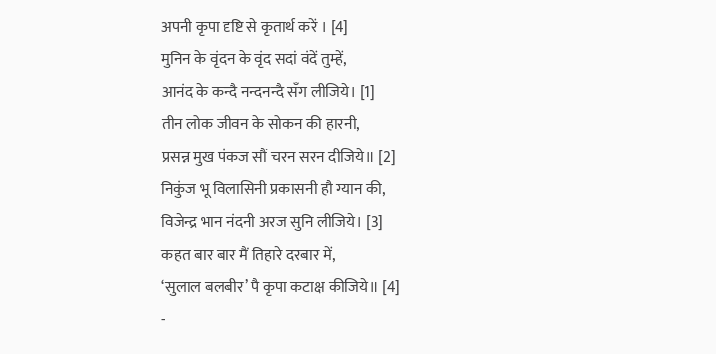अपनी कृपा दृष्टि से कृतार्थ करें । [4]
मुनिन के वृंदन के वृंद सदां वंदें तुम्हें,
आनंद के कन्दै नन्दनन्दै सँग लीजिये। [1]
तीन लोक जीवन के सोकन की हारनी,
प्रसन्न मुख पंकज सौं चरन सरन दीजिये॥ [2]
निकुंज भू विलासिनी प्रकासनी हौ ग्यान की,
विजेन्द्र भान नंदनी अरज सुनि लीजिये। [3]
कहत बार बार मैं तिहारे दरबार में,
‘सुलाल बलबीर’ पै कृपा कटाक्ष कीजिये॥ [4]
-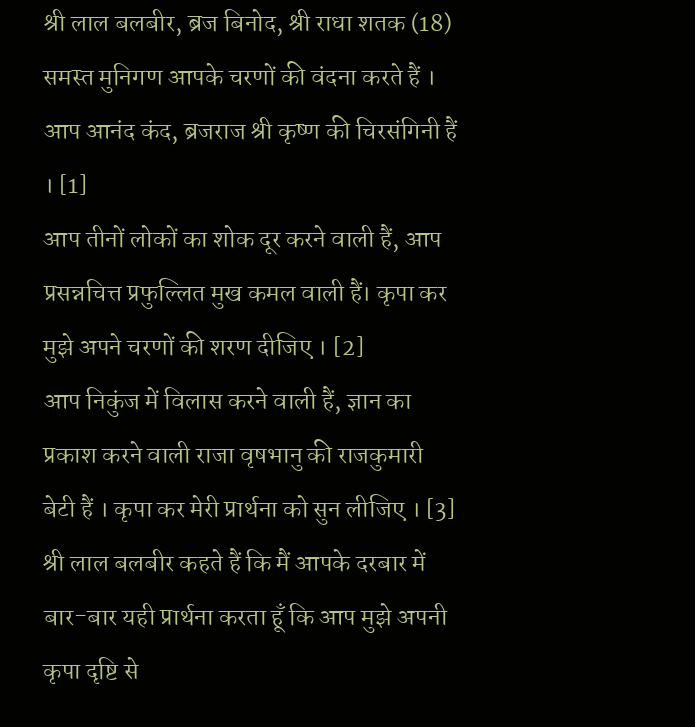श्री लाल बलबीर, ब्रज बिनोद, श्री राधा शतक (18)
समस्त मुनिगण आपके चरणों की वंदना करते हैं । आप आनंद कंद, ब्रजराज श्री कृष्ण की चिरसंगिनी हैं । [1]
आप तीनों लोकों का शोक दूर करने वाली हैं, आप प्रसन्नचित्त प्रफुल्लित मुख कमल वाली हैं। कृपा कर मुझे अपने चरणों की शरण दीजिए । [2]
आप निकुंज में विलास करने वाली हैं, ज्ञान का प्रकाश करने वाली राजा वृषभानु की राजकुमारी बेटी हैं । कृपा कर मेरी प्रार्थना को सुन लीजिए । [3]
श्री लाल बलबीर कहते हैं कि मैं आपके दरबार में बार-बार यही प्रार्थना करता हूँ कि आप मुझे अपनी कृपा दृष्टि से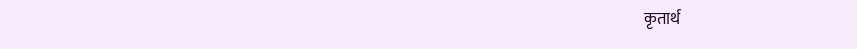कृतार्थ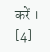करें । [4]